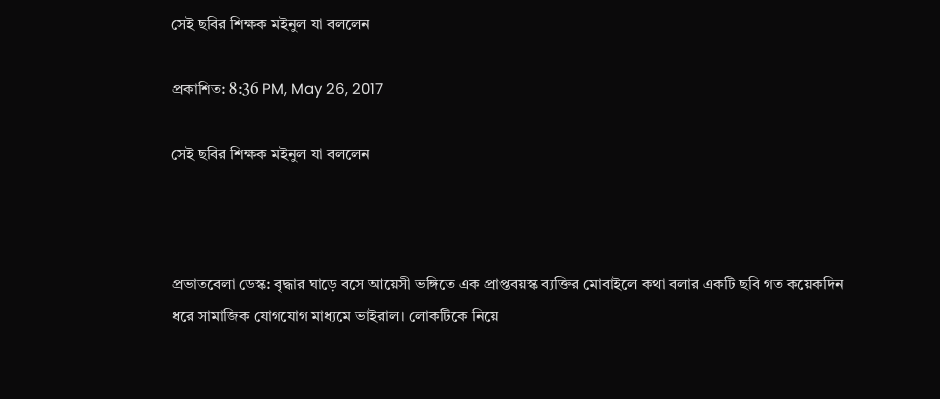সেই ছবির শিক্ষক মইনুল যা বললেন

প্রকাশিত: 8:36 PM, May 26, 2017

সেই ছবির শিক্ষক মইনুল যা বললেন



প্রভাতবেলা ডেস্ক: বৃদ্ধার ঘাড়ে বসে আয়েসী ভঙ্গিতে এক প্রাপ্তবয়স্ক ব্যক্তির মোবাইলে কথা বলার একটি ছবি গত কয়েকদিন ধরে সামাজিক যোগযোগ মাধ্যমে ভাইরাল। লোকটিকে নিয়ে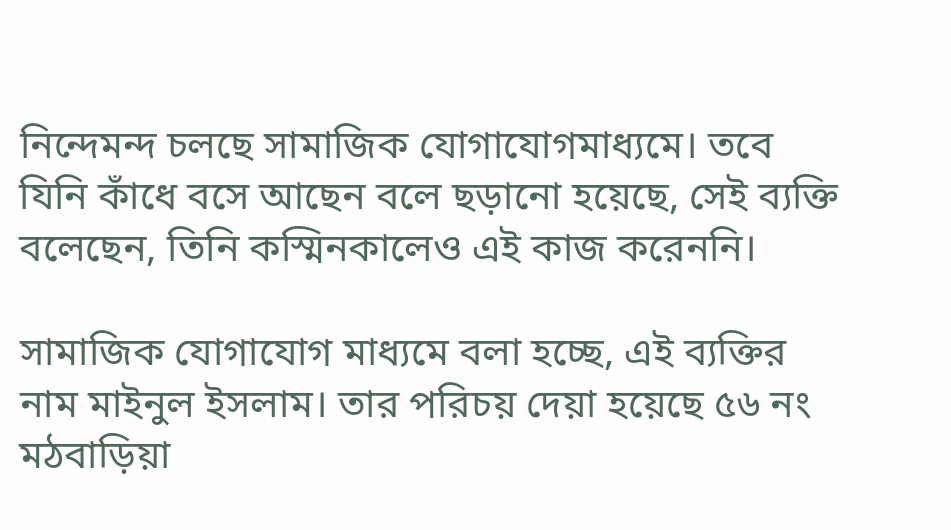নিন্দেমন্দ চলছে সামাজিক যোগাযোগমাধ্যমে। তবে যিনি কাঁধে বসে আছেন বলে ছড়ানো হয়েছে, সেই ব্যক্তি বলেছেন, তিনি কস্মিনকালেও এই কাজ করেননি।

সামাজিক যোগাযোগ মাধ্যমে বলা হচ্ছে, এই ব্যক্তির নাম মাইনুল ইসলাম। তার পরিচয় দেয়া হয়েছে ৫৬ নং মঠবাড়িয়া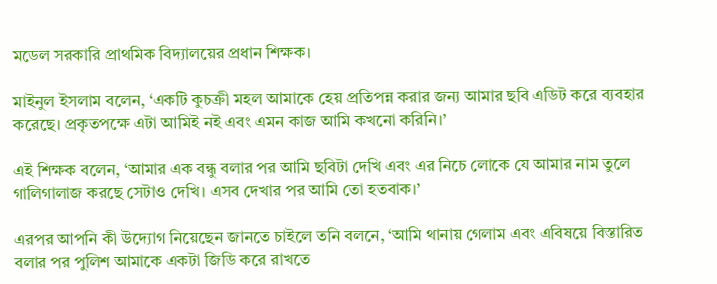মডেল সরকারি প্রাথমিক বিদ্যালয়ের প্রধান শিক্ষক।

মাইনুল ইসলাম বলেন, ‘একটি কুচক্রী মহল আমাকে হেয় প্রতিপন্ন করার জন্য আমার ছবি এডিট করে ব্যবহার করেছে। প্রকৃতপক্ষে এটা আমিই নই এবং এমন কাজ আমি কখনো করিনি।’

এই শিক্ষক বলেন, ‘আমার এক বন্ধু বলার পর আমি ছবিটা দেখি এবং এর নিচে লোকে যে আমার নাম তুলে গালিগালাজ করছে সেটাও দেখি। এসব দেখার পর আমি তো হতবাক।’

এরপর আপনি কী উদ্যোগ নিয়েছেন জানতে চাইলে তনি বলনে, ‘আমি থানায় গেলাম এবং এবিষয়ে বিস্তারিত বলার পর পুলিশ আমাকে একটা জিডি করে রাখতে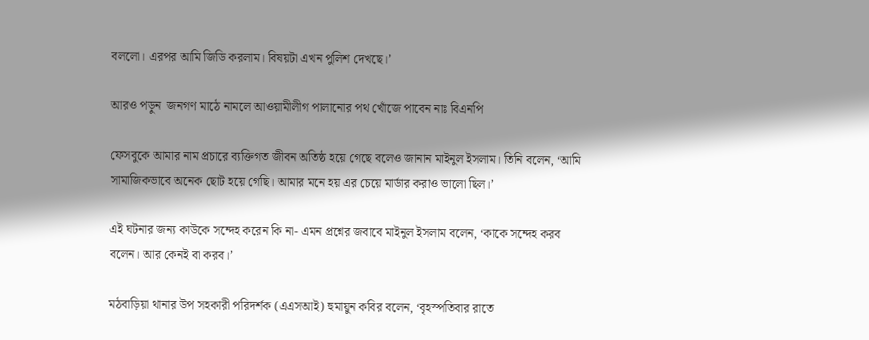বললো। এরপর আমি জিডি করলাম। বিষয়টা এখন পুলিশ দেখছে।’

আরও পড়ুন  জনগণ মাঠে নামলে আওয়ামীলীগ পালানোর পথ খোঁজে পাবেন নাঃ বিএনপি

ফেসবুকে আমার নাম প্রচারে ব্যক্তিগত জীবন অতিষ্ঠ হয়ে গেছে বলেও জানান মাইনুল ইসলাম। তিনি বলেন, ‘আমি সামাজিকভাবে অনেক ছোট হয়ে গেছি। আমার মনে হয় এর চেয়ে মার্ডার করাও ভালো ছিল।’

এই ঘটনার জন্য কাউকে সন্দেহ করেন কি না- এমন প্রশ্নের জবাবে মাইনুল ইসলাম বলেন, ‘কাকে সন্দেহ করব বলেন। আর কেনই বা করব।’

মঠবাড়িয়া থানার উপ সহকারী পরিদর্শক (এএসআই) হুমায়ুন কবির বলেন, ‘বৃহস্পতিবার রাতে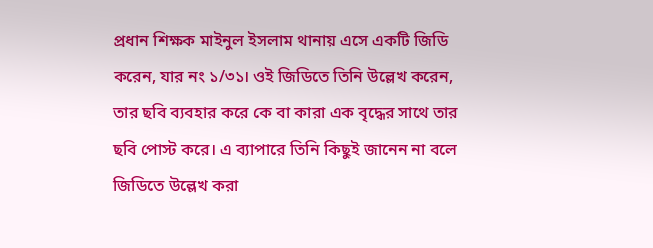প্রধান শিক্ষক মাইনুল ইসলাম থানায় এসে একটি জিডি করেন, যার নং ১/৩১। ওই জিডিতে তিনি উল্লেখ করেন, তার ছবি ব্যবহার করে কে বা কারা এক বৃদ্ধের সাথে তার ছবি পোস্ট করে। এ ব্যাপারে তিনি কিছুই জানেন না বলে জিডিতে উল্লেখ করা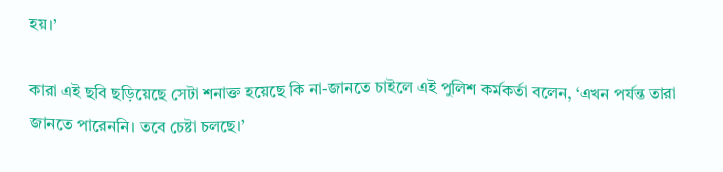হয়।’

কারা এই ছবি ছড়িয়েছে সেটা শনাক্ত হয়েছে কি না-জানতে চাইলে এই পুলিশ কর্মকর্তা বলেন, ‘এখন পর্যন্ত তারা জানতে পারেননি। তবে চেষ্টা চলছে।’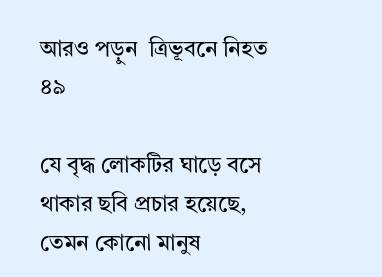আরও পড়ুন  ত্রিভূবনে নিহত ৪৯

যে বৃদ্ধ লোকটির ঘাড়ে বসে থাকার ছবি প্রচার হয়েছে, তেমন কোনো মানুষ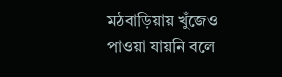মঠবাড়িয়ায় খুঁজেও পাওয়া যায়নি বলে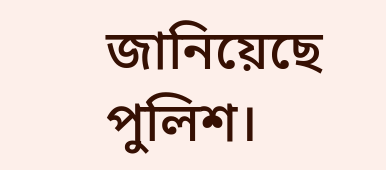জানিয়েছে পুলিশ।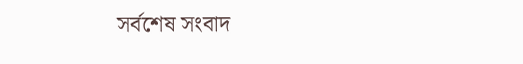সর্বশেষ সংবাদ